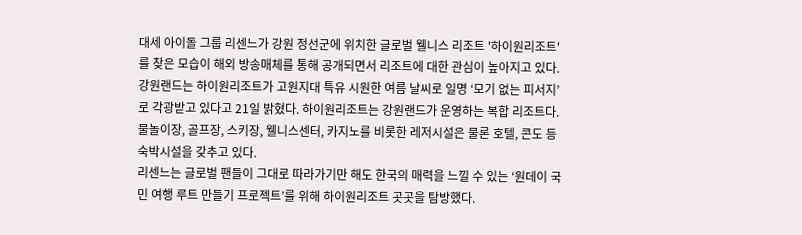대세 아이돌 그룹 리센느가 강원 정선군에 위치한 글로벌 웰니스 리조트 '하이원리조트'를 찾은 모습이 해외 방송매체를 통해 공개되면서 리조트에 대한 관심이 높아지고 있다.
강원랜드는 하이원리조트가 고원지대 특유 시원한 여름 날씨로 일명 ‘모기 없는 피서지’로 각광받고 있다고 21일 밝혔다. 하이원리조트는 강원랜드가 운영하는 복합 리조트다. 물놀이장, 골프장, 스키장, 웰니스센터, 카지노를 비롯한 레저시설은 물론 호텔, 콘도 등 숙박시설을 갖추고 있다.
리센느는 글로벌 팬들이 그대로 따라가기만 해도 한국의 매력을 느낄 수 있는 ‘원데이 국민 여행 루트 만들기 프로젝트’를 위해 하이원리조트 곳곳을 탐방했다.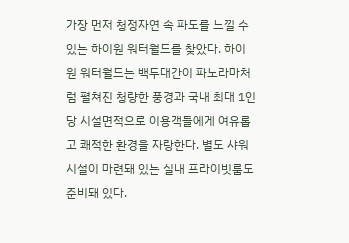가장 먼저 청정자연 속 파도를 느낄 수 있는 하이원 워터월드를 찾았다. 하이원 워터월드는 백두대간이 파노라마처럼 펼쳐진 청량한 풍경과 국내 최대 1인당 시설면적으로 이용객들에게 여유롭고 쾌적한 환경을 자랑한다. 별도 샤워시설이 마련돼 있는 실내 프라이빗룸도 준비돼 있다.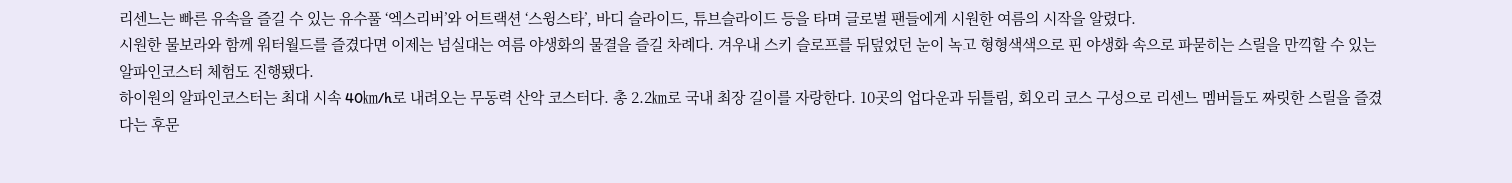리센느는 빠른 유속을 즐길 수 있는 유수풀 ‘엑스리버’와 어트랙션 ‘스윙스타’, 바디 슬라이드, 튜브슬라이드 등을 타며 글로벌 팬들에게 시원한 여름의 시작을 알렸다.
시원한 물보라와 함께 워터월드를 즐겼다면 이제는 넘실대는 여름 야생화의 물결을 즐길 차례다. 겨우내 스키 슬로프를 뒤덮었던 눈이 녹고 형형색색으로 핀 야생화 속으로 파묻히는 스릴을 만끽할 수 있는 알파인코스터 체험도 진행됐다.
하이원의 알파인코스터는 최대 시속 40㎞/h로 내려오는 무동력 산악 코스터다. 총 2.2㎞로 국내 최장 길이를 자랑한다. 10곳의 업다운과 뒤틀림, 회오리 코스 구성으로 리센느 멤버들도 짜릿한 스릴을 즐겼다는 후문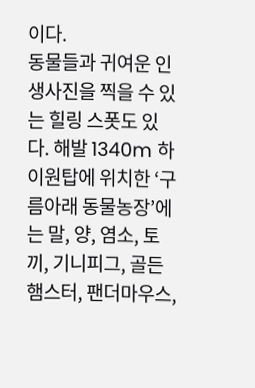이다.
동물들과 귀여운 인생사진을 찍을 수 있는 힐링 스폿도 있다. 해발 1340m 하이원탑에 위치한 ‘구름아래 동물농장’에는 말, 양, 염소, 토끼, 기니피그, 골든햄스터, 팬더마우스,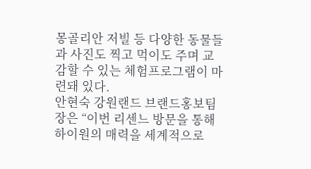몽골리안 저빌 등 다양한 동물들과 사진도 찍고 먹이도 주며 교감할 수 있는 체험프로그램이 마련돼 있다.
안현숙 강원랜드 브랜드홍보팀장은 “이번 리센느 방문을 통해 하이원의 매력을 세계적으로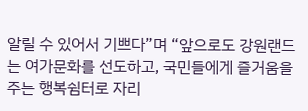알릴 수 있어서 기쁘다”며 “앞으로도 강원랜드는 여가문화를 선도하고, 국민들에게 즐거움을 주는 행복쉼터로 자리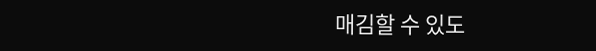매김할 수 있도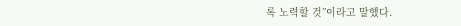록 노력할 것”이라고 말했다.